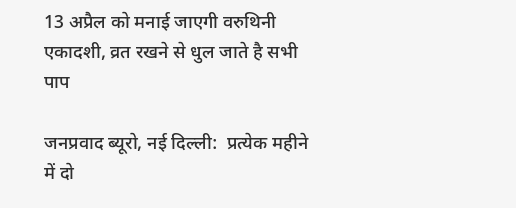13 अप्रैल को मनाई जाएगी वरुथिनी एकादशी, व्रत रखने से धुल जाते है सभी पाप

जनप्रवाद ब्यूरो, नई दिल्ली:  प्रत्येक महीने में दो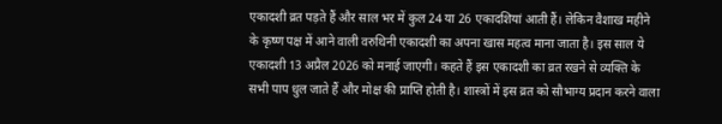एकादशी व्रत पड़ते हैं और साल भर में कुल 24 या 26 एकादशियां आती हैं। लेकिन वैशाख महीने के कृष्ण पक्ष में आने वाली वरुथिनी एकादशी का अपना खास महत्व माना जाता है। इस साल ये एकादशी 13 अप्रैल 2026 को मनाई जाएगी। कहते हैं इस एकादशी का व्रत रखने से व्यक्ति के सभी पाप धुल जाते हैं और मोक्ष की प्राप्ति होती है। शास्त्रों में इस व्रत को सौभाग्य प्रदान करने वाला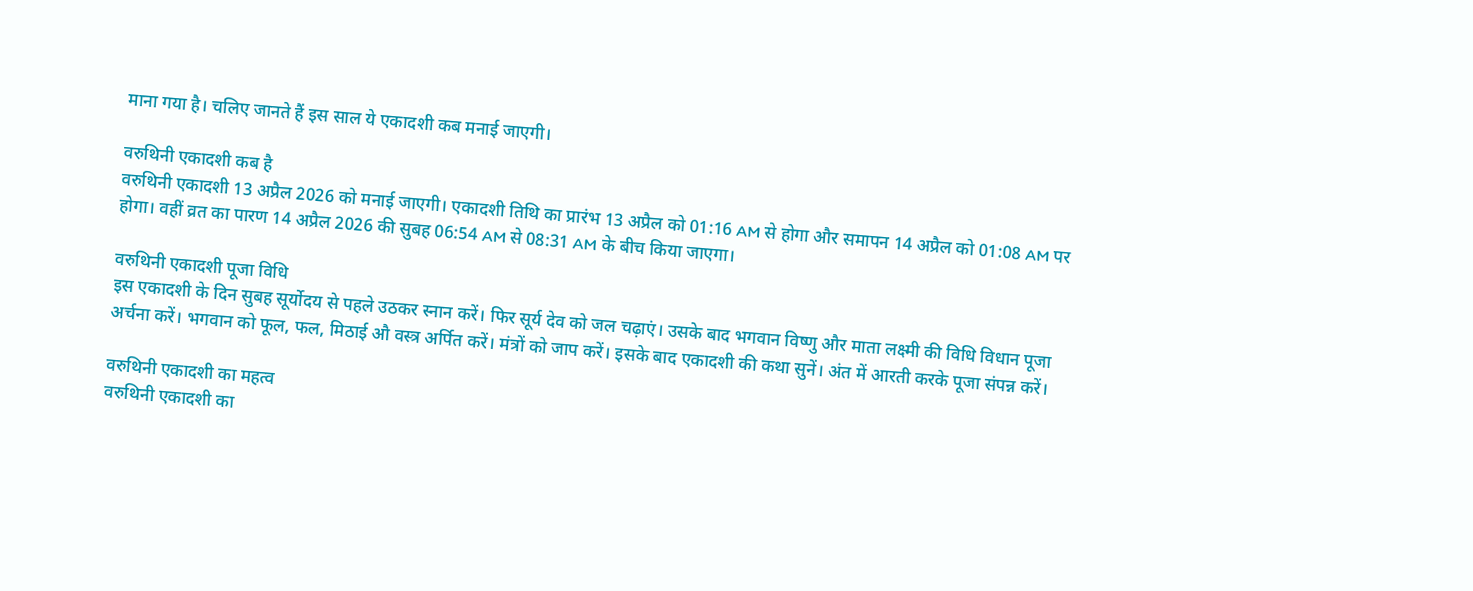माना गया है। चलिए जानते हैं इस साल ये एकादशी कब मनाई जाएगी।

वरुथिनी एकादशी कब है
वरुथिनी एकादशी 13 अप्रैल 2026 को मनाई जाएगी। एकादशी तिथि का प्रारंभ 13 अप्रैल को 01:16 AM से होगा और समापन 14 अप्रैल को 01:08 AM पर होगा। वहीं व्रत का पारण 14 अप्रैल 2026 की सुबह 06:54 AM से 08:31 AM के बीच किया जाएगा।

वरुथिनी एकादशी पूजा विधि
इस एकादशी के दिन सुबह सूर्योदय से पहले उठकर स्नान करें। फिर सूर्य देव को जल चढ़ाएं। उसके बाद भगवान विष्णु और माता लक्ष्मी की विधि विधान पूजा अर्चना करें। भगवान को फूल, फल, मिठाई औ वस्त्र अर्पित करें। मंत्रों को जाप करें। इसके बाद एकादशी की कथा सुनें। अंत में आरती करके पूजा संपन्न करें।

वरुथिनी एकादशी का महत्व
वरुथिनी एकादशी का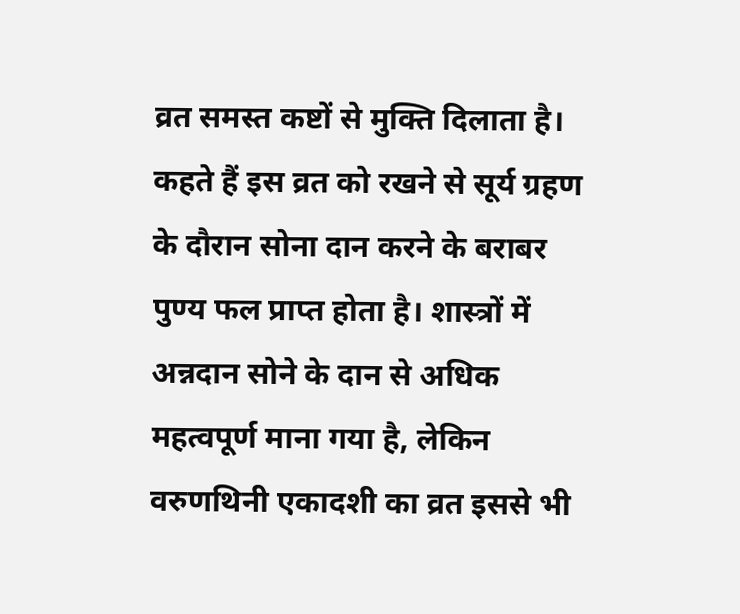व्रत समस्त कष्टों से मुक्ति दिलाता है। कहते हैं इस व्रत को रखने से सूर्य ग्रहण के दौरान सोना दान करने के बराबर पुण्य फल प्राप्त होता है। शास्त्रों में अन्नदान सोने के दान से अधिक महत्वपूर्ण माना गया है, लेकिन वरुणथिनी एकादशी का व्रत इससे भी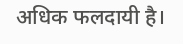अधिक फलदायी है।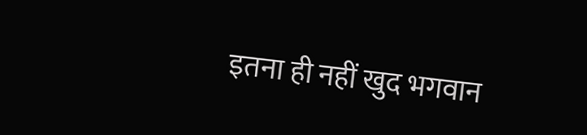इतना ही नहीं खुद भगवान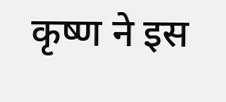कृष्ण ने इस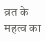व्रत के महत्व का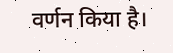वर्णन किया है।